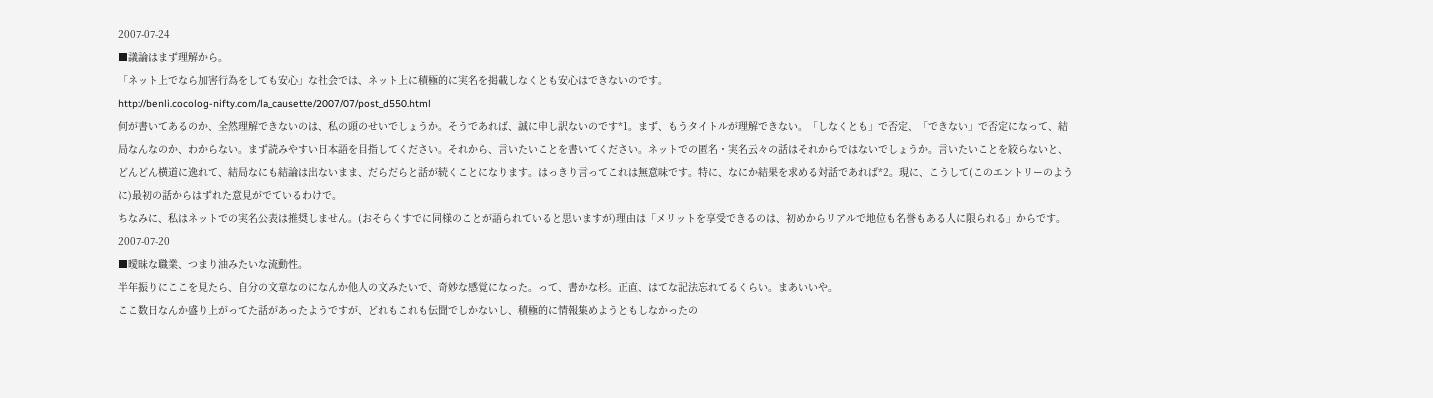2007-07-24
■議論はまず理解から。
「ネット上でなら加害行為をしても安心」な社会では、ネット上に積極的に実名を掲載しなくとも安心はできないのです。
http://benli.cocolog-nifty.com/la_causette/2007/07/post_d550.html
何が書いてあるのか、全然理解できないのは、私の頭のせいでしょうか。そうであれば、誠に申し訳ないのです*1。まず、もうタイトルが理解できない。「しなくとも」で否定、「できない」で否定になって、結局なんなのか、わからない。まず読みやすい日本語を目指してください。それから、言いたいことを書いてください。ネットでの匿名・実名云々の話はそれからではないでしょうか。言いたいことを絞らないと、どんどん横道に逸れて、結局なにも結論は出ないまま、だらだらと話が続くことになります。はっきり言ってこれは無意味です。特に、なにか結果を求める対話であれば*2。現に、こうして(このエントリーのように)最初の話からはずれた意見がでているわけで。
ちなみに、私はネットでの実名公表は推奨しません。(おそらくすでに同様のことが語られていると思いますが)理由は「メリットを享受できるのは、初めからリアルで地位も名誉もある人に限られる」からです。
2007-07-20
■曖昧な職業、つまり油みたいな流動性。
半年振りにここを見たら、自分の文章なのになんか他人の文みたいで、奇妙な感覚になった。って、書かな杉。正直、はてな記法忘れてるくらい。まあいいや。
ここ数日なんか盛り上がってた話があったようですが、どれもこれも伝聞でしかないし、積極的に情報集めようともしなかったの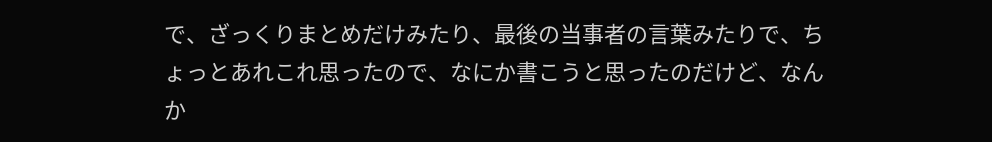で、ざっくりまとめだけみたり、最後の当事者の言葉みたりで、ちょっとあれこれ思ったので、なにか書こうと思ったのだけど、なんか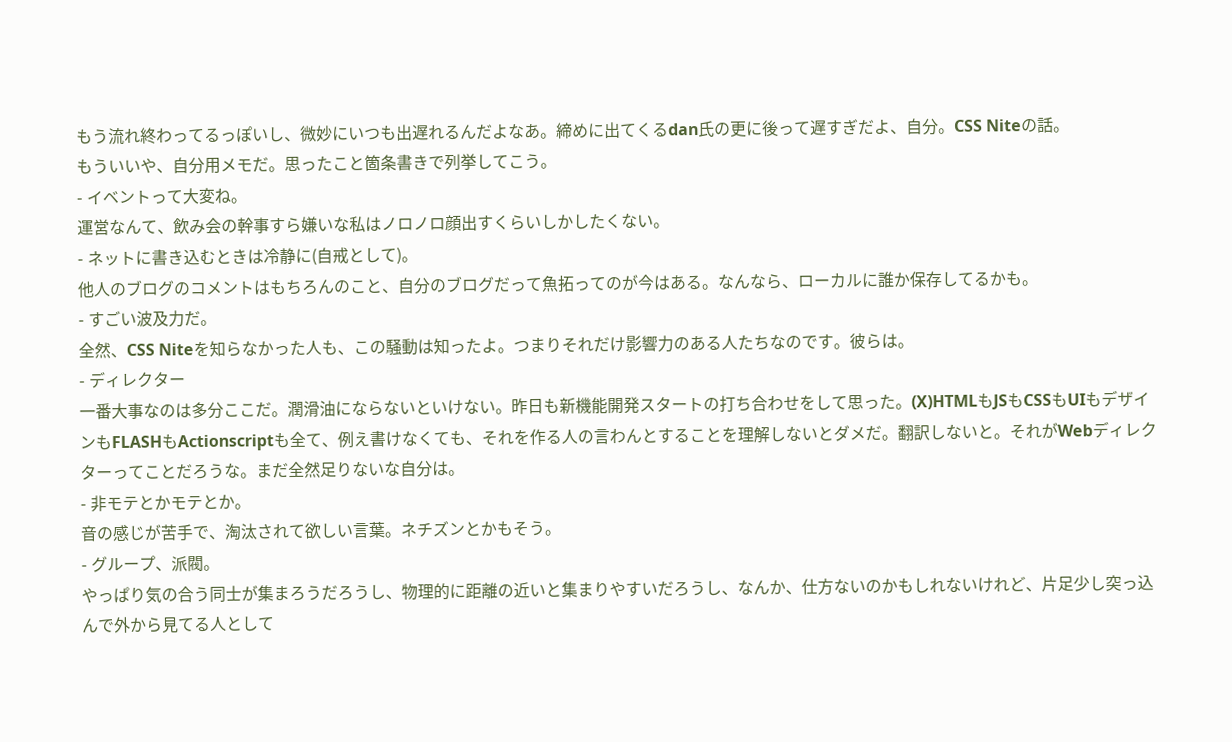もう流れ終わってるっぽいし、微妙にいつも出遅れるんだよなあ。締めに出てくるdan氏の更に後って遅すぎだよ、自分。CSS Niteの話。
もういいや、自分用メモだ。思ったこと箇条書きで列挙してこう。
- イベントって大変ね。
運営なんて、飲み会の幹事すら嫌いな私はノロノロ顔出すくらいしかしたくない。
- ネットに書き込むときは冷静に(自戒として)。
他人のブログのコメントはもちろんのこと、自分のブログだって魚拓ってのが今はある。なんなら、ローカルに誰か保存してるかも。
- すごい波及力だ。
全然、CSS Niteを知らなかった人も、この騒動は知ったよ。つまりそれだけ影響力のある人たちなのです。彼らは。
- ディレクター
一番大事なのは多分ここだ。潤滑油にならないといけない。昨日も新機能開発スタートの打ち合わせをして思った。(X)HTMLもJSもCSSもUIもデザインもFLASHもActionscriptも全て、例え書けなくても、それを作る人の言わんとすることを理解しないとダメだ。翻訳しないと。それがWebディレクターってことだろうな。まだ全然足りないな自分は。
- 非モテとかモテとか。
音の感じが苦手で、淘汰されて欲しい言葉。ネチズンとかもそう。
- グループ、派閥。
やっぱり気の合う同士が集まろうだろうし、物理的に距離の近いと集まりやすいだろうし、なんか、仕方ないのかもしれないけれど、片足少し突っ込んで外から見てる人として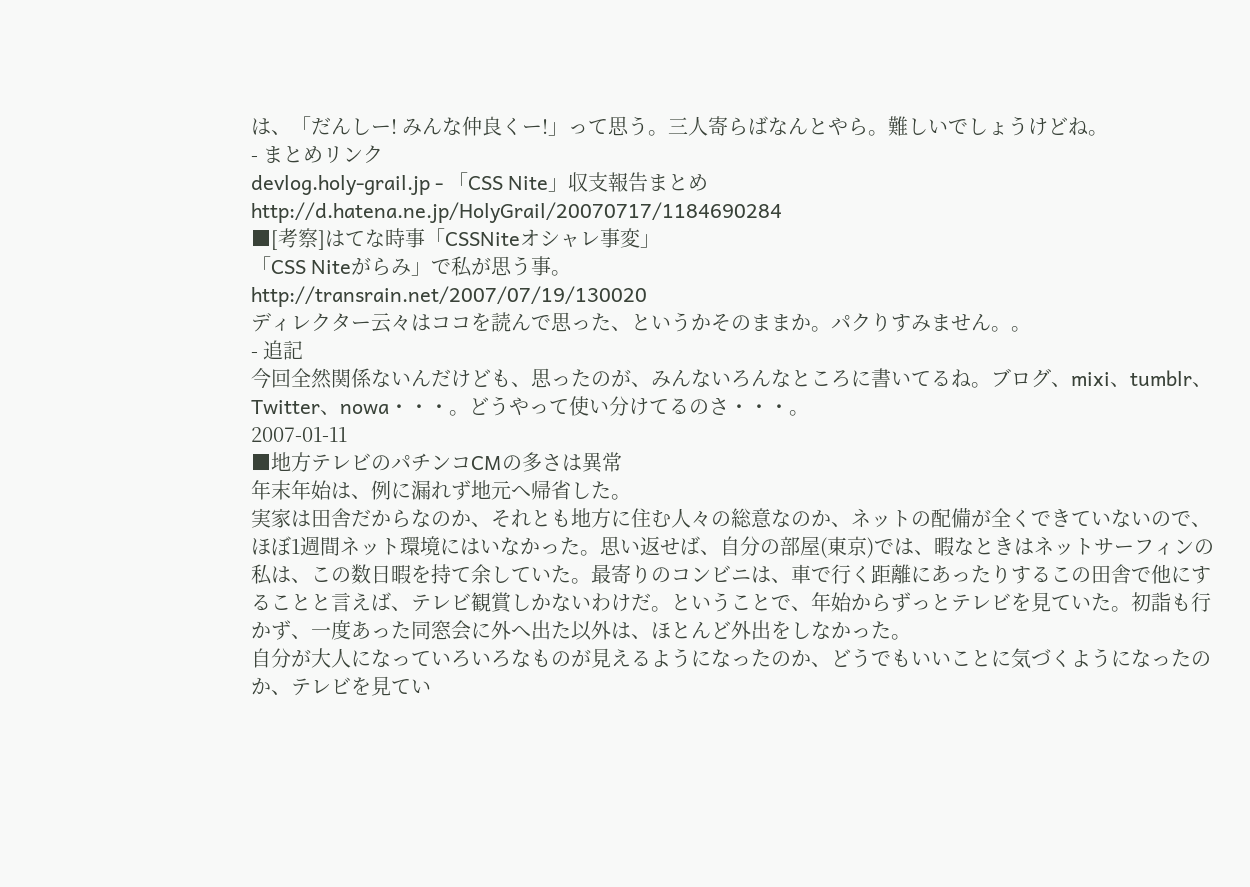は、「だんしー! みんな仲良くー!」って思う。三人寄らばなんとやら。難しいでしょうけどね。
- まとめリンク
devlog.holy-grail.jp - 「CSS Nite」収支報告まとめ
http://d.hatena.ne.jp/HolyGrail/20070717/1184690284
■[考察]はてな時事「CSSNiteオシャレ事変」
「CSS Niteがらみ」で私が思う事。
http://transrain.net/2007/07/19/130020
ディレクター云々はココを読んで思った、というかそのままか。パクりすみません。。
- 追記
今回全然関係ないんだけども、思ったのが、みんないろんなところに書いてるね。ブログ、mixi、tumblr、Twitter、nowa・・・。どうやって使い分けてるのさ・・・。
2007-01-11
■地方テレビのパチンコCMの多さは異常
年末年始は、例に漏れず地元へ帰省した。
実家は田舎だからなのか、それとも地方に住む人々の総意なのか、ネットの配備が全くできていないので、ほぼ1週間ネット環境にはいなかった。思い返せば、自分の部屋(東京)では、暇なときはネットサーフィンの私は、この数日暇を持て余していた。最寄りのコンビニは、車で行く距離にあったりするこの田舎で他にすることと言えば、テレビ観賞しかないわけだ。ということで、年始からずっとテレビを見ていた。初詣も行かず、一度あった同窓会に外へ出た以外は、ほとんど外出をしなかった。
自分が大人になっていろいろなものが見えるようになったのか、どうでもいいことに気づくようになったのか、テレビを見てい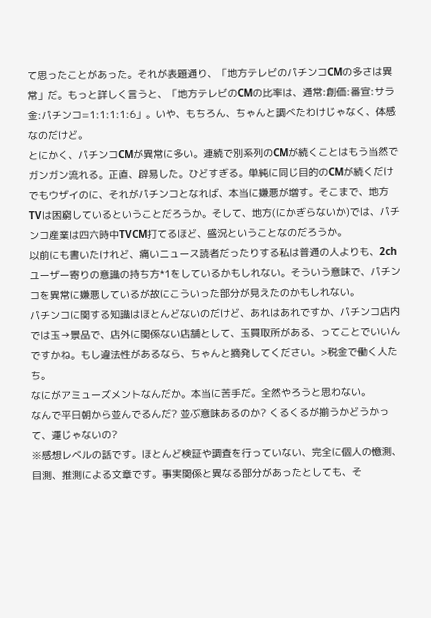て思ったことがあった。それが表題通り、「地方テレビのパチンコCMの多さは異常」だ。もっと詳しく言うと、「地方テレビのCMの比率は、通常:創価:番宣:サラ金:パチンコ=1:1:1:1:6」。いや、もちろん、ちゃんと調べたわけじゃなく、体感なのだけど。
とにかく、パチンコCMが異常に多い。連続で別系列のCMが続くことはもう当然でガンガン流れる。正直、辟易した。ひどすぎる。単純に同じ目的のCMが続くだけでもウザイのに、それがパチンコとなれば、本当に嫌悪が増す。そこまで、地方TVは困窮しているということだろうか。そして、地方(にかぎらないか)では、パチンコ産業は四六時中TVCM打てるほど、盛況ということなのだろうか。
以前にも書いたけれど、痛いニュース読者だったりする私は普通の人よりも、2chユーザー寄りの意識の持ち方*1をしているかもしれない。そういう意味で、パチンコを異常に嫌悪しているが故にこういった部分が見えたのかもしれない。
パチンコに関する知識はほとんどないのだけど、あれはあれですか、パチンコ店内では玉→景品で、店外に関係ない店舗として、玉買取所がある、ってことでいいんですかね。もし違法性があるなら、ちゃんと摘発してください。>税金で働く人たち。
なにがアミューズメントなんだか。本当に苦手だ。全然やろうと思わない。
なんで平日朝から並んでるんだ? 並ぶ意味あるのか? くるくるが揃うかどうかって、運じゃないの?
※感想レベルの話です。ほとんど検証や調査を行っていない、完全に個人の憶測、目測、推測による文章です。事実関係と異なる部分があったとしても、そ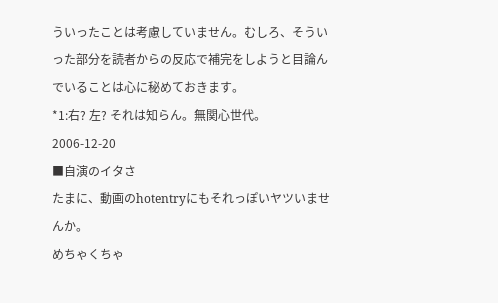ういったことは考慮していません。むしろ、そういった部分を読者からの反応で補完をしようと目論んでいることは心に秘めておきます。
*1:右? 左? それは知らん。無関心世代。
2006-12-20
■自演のイタさ
たまに、動画のhotentryにもそれっぽいヤツいませんか。
めちゃくちゃ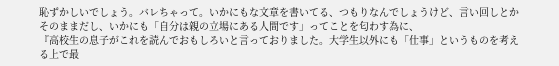恥ずかしいでしょう。バレちゃって。いかにもな文章を書いてる、つもりなんでしょうけど、言い回しとかそのままだし、いかにも「自分は親の立場にある人間です」ってことを匂わす為に、
『高校生の息子がこれを読んでおもしろいと言っておりました。大学生以外にも「仕事」というものを考える上で最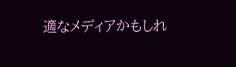適なメディアかもしれ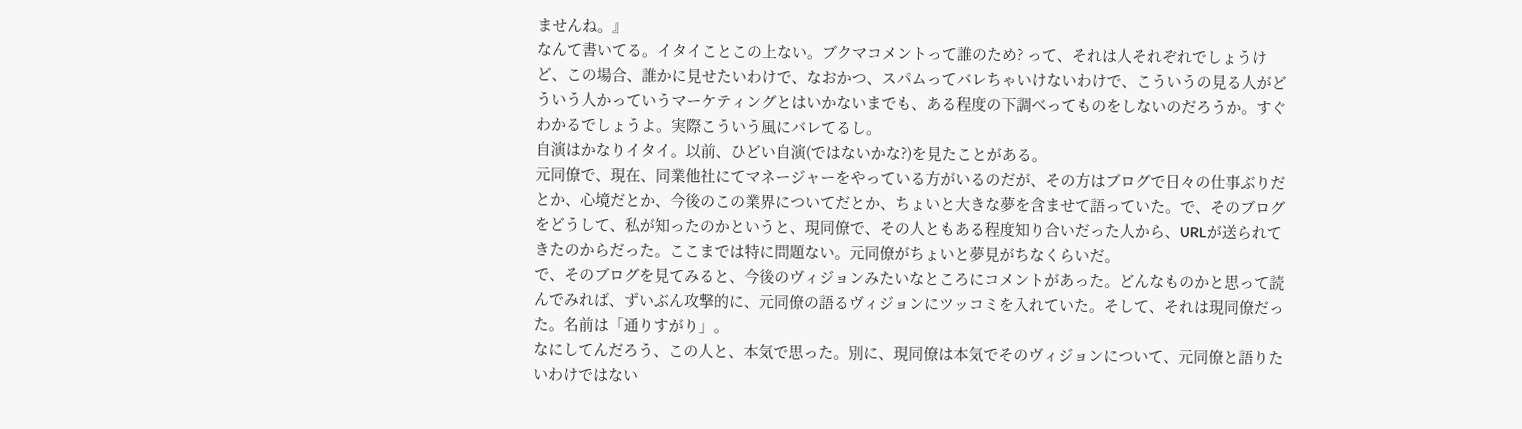ませんね。』
なんて書いてる。イタイことこの上ない。ブクマコメントって誰のため? って、それは人それぞれでしょうけど、この場合、誰かに見せたいわけで、なおかつ、スパムってバレちゃいけないわけで、こういうの見る人がどういう人かっていうマーケティングとはいかないまでも、ある程度の下調べってものをしないのだろうか。すぐわかるでしょうよ。実際こういう風にバレてるし。
自演はかなりイタイ。以前、ひどい自演(ではないかな?)を見たことがある。
元同僚で、現在、同業他社にてマネージャーをやっている方がいるのだが、その方はブログで日々の仕事ぶりだとか、心境だとか、今後のこの業界についてだとか、ちょいと大きな夢を含ませて語っていた。で、そのブログをどうして、私が知ったのかというと、現同僚で、その人ともある程度知り合いだった人から、URLが送られてきたのからだった。ここまでは特に問題ない。元同僚がちょいと夢見がちなくらいだ。
で、そのブログを見てみると、今後のヴィジョンみたいなところにコメントがあった。どんなものかと思って読んでみれば、ずいぶん攻撃的に、元同僚の語るヴィジョンにツッコミを入れていた。そして、それは現同僚だった。名前は「通りすがり」。
なにしてんだろう、この人と、本気で思った。別に、現同僚は本気でそのヴィジョンについて、元同僚と語りたいわけではない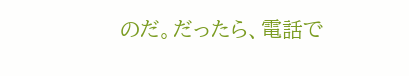のだ。だったら、電話で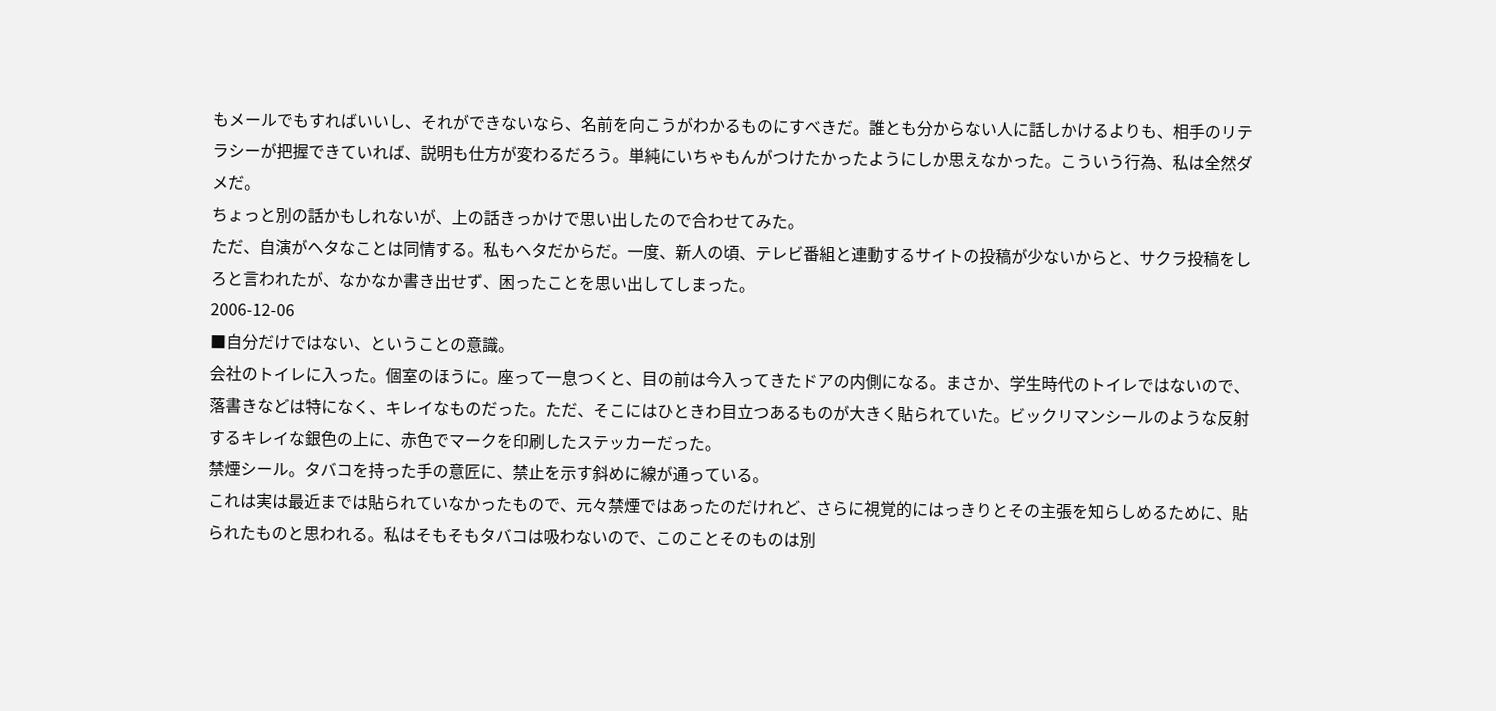もメールでもすればいいし、それができないなら、名前を向こうがわかるものにすべきだ。誰とも分からない人に話しかけるよりも、相手のリテラシーが把握できていれば、説明も仕方が変わるだろう。単純にいちゃもんがつけたかったようにしか思えなかった。こういう行為、私は全然ダメだ。
ちょっと別の話かもしれないが、上の話きっかけで思い出したので合わせてみた。
ただ、自演がヘタなことは同情する。私もヘタだからだ。一度、新人の頃、テレビ番組と連動するサイトの投稿が少ないからと、サクラ投稿をしろと言われたが、なかなか書き出せず、困ったことを思い出してしまった。
2006-12-06
■自分だけではない、ということの意識。
会社のトイレに入った。個室のほうに。座って一息つくと、目の前は今入ってきたドアの内側になる。まさか、学生時代のトイレではないので、落書きなどは特になく、キレイなものだった。ただ、そこにはひときわ目立つあるものが大きく貼られていた。ビックリマンシールのような反射するキレイな銀色の上に、赤色でマークを印刷したステッカーだった。
禁煙シール。タバコを持った手の意匠に、禁止を示す斜めに線が通っている。
これは実は最近までは貼られていなかったもので、元々禁煙ではあったのだけれど、さらに視覚的にはっきりとその主張を知らしめるために、貼られたものと思われる。私はそもそもタバコは吸わないので、このことそのものは別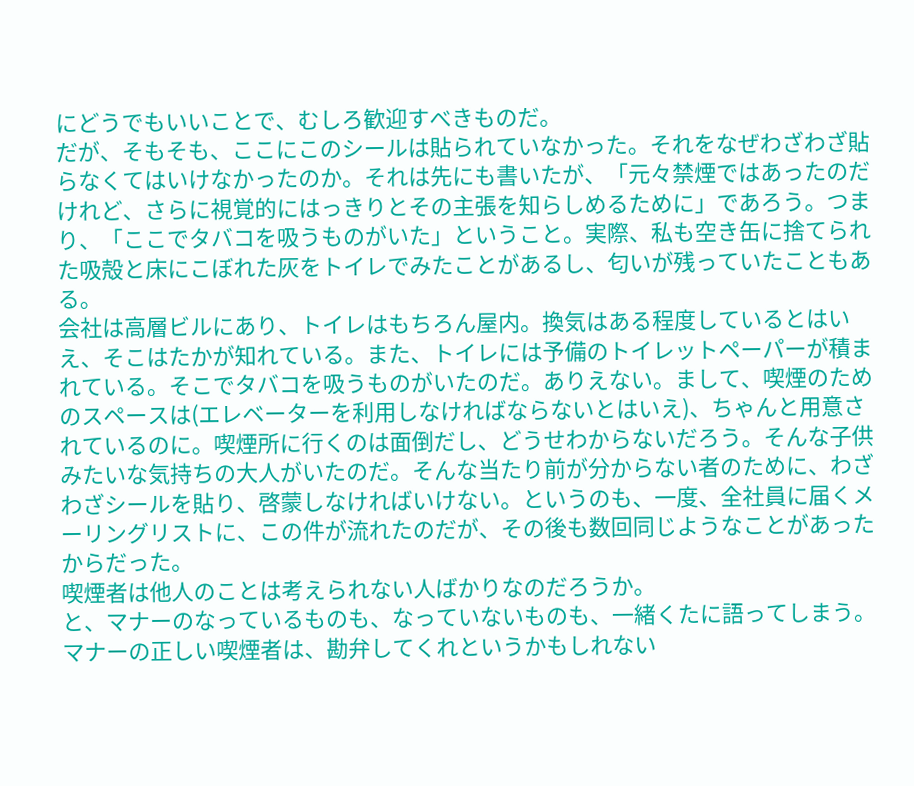にどうでもいいことで、むしろ歓迎すべきものだ。
だが、そもそも、ここにこのシールは貼られていなかった。それをなぜわざわざ貼らなくてはいけなかったのか。それは先にも書いたが、「元々禁煙ではあったのだけれど、さらに視覚的にはっきりとその主張を知らしめるために」であろう。つまり、「ここでタバコを吸うものがいた」ということ。実際、私も空き缶に捨てられた吸殻と床にこぼれた灰をトイレでみたことがあるし、匂いが残っていたこともある。
会社は高層ビルにあり、トイレはもちろん屋内。換気はある程度しているとはいえ、そこはたかが知れている。また、トイレには予備のトイレットペーパーが積まれている。そこでタバコを吸うものがいたのだ。ありえない。まして、喫煙のためのスペースは(エレベーターを利用しなければならないとはいえ)、ちゃんと用意されているのに。喫煙所に行くのは面倒だし、どうせわからないだろう。そんな子供みたいな気持ちの大人がいたのだ。そんな当たり前が分からない者のために、わざわざシールを貼り、啓蒙しなければいけない。というのも、一度、全社員に届くメーリングリストに、この件が流れたのだが、その後も数回同じようなことがあったからだった。
喫煙者は他人のことは考えられない人ばかりなのだろうか。
と、マナーのなっているものも、なっていないものも、一緒くたに語ってしまう。マナーの正しい喫煙者は、勘弁してくれというかもしれない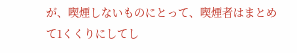が、喫煙しないものにとって、喫煙者はまとめて1くくりにしてし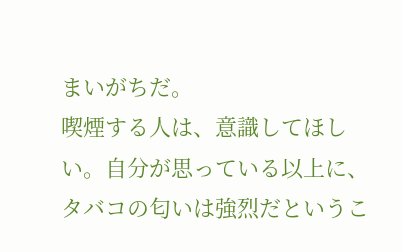まいがちだ。
喫煙する人は、意識してほしい。自分が思っている以上に、タバコの匂いは強烈だというこ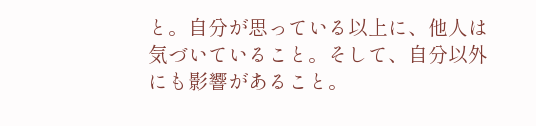と。自分が思っている以上に、他人は気づいていること。そして、自分以外にも影響があること。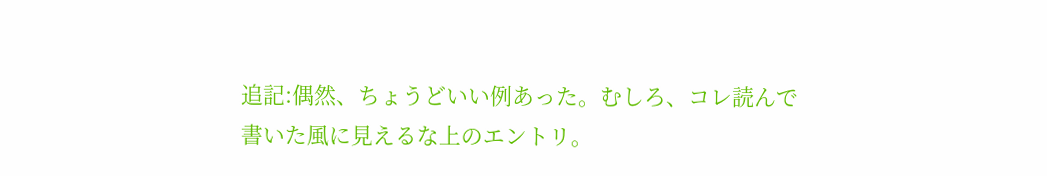追記:偶然、ちょうどいい例あった。むしろ、コレ読んで書いた風に見えるな上のエントリ。